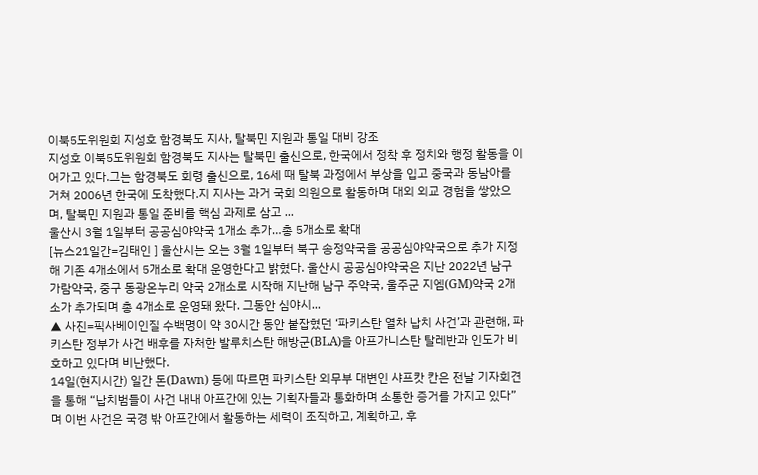이북5도위원회 지성호 함경북도 지사, 탈북민 지원과 통일 대비 강조
지성호 이북5도위원회 함경북도 지사는 탈북민 출신으로, 한국에서 정착 후 정치와 행정 활동을 이어가고 있다.그는 함경북도 회령 출신으로, 16세 때 탈북 과정에서 부상을 입고 중국과 동남아를 거쳐 2006년 한국에 도착했다.지 지사는 과거 국회 의원으로 활동하며 대외 외교 경험을 쌓았으며, 탈북민 지원과 통일 준비를 핵심 과제로 삼고 ...
울산시 3월 1일부터 공공심야약국 1개소 추가…총 5개소로 확대
[뉴스21일간=김태인 ] 울산시는 오는 3월 1일부터 북구 송정약국을 공공심야약국으로 추가 지정해 기존 4개소에서 5개소로 확대 운영한다고 밝혔다. 울산시 공공심야약국은 지난 2022년 남구 가람약국, 중구 동광온누리 약국 2개소로 시작해 지난해 남구 주약국, 울주군 지엠(GM)약국 2개소가 추가되며 총 4개소로 운영돼 왔다. 그동안 심야시...
▲ 사진=픽사베이인질 수백명이 약 30시간 동안 붙잡혔던 ‘파키스탄 열차 납치 사건’과 관련해, 파키스탄 정부가 사건 배후를 자처한 발루치스탄 해방군(BLA)을 아프가니스탄 탈레반과 인도가 비호하고 있다며 비난했다.
14일(현지시간) 일간 돈(Dawn) 등에 따르면 파키스탄 외무부 대변인 샤프캇 칸은 전날 기자회견을 통해 “납치범들이 사건 내내 아프간에 있는 기획자들과 통화하며 소통한 증거를 가지고 있다”며 이번 사건은 국경 밖 아프간에서 활동하는 세력이 조직하고, 계획하고, 후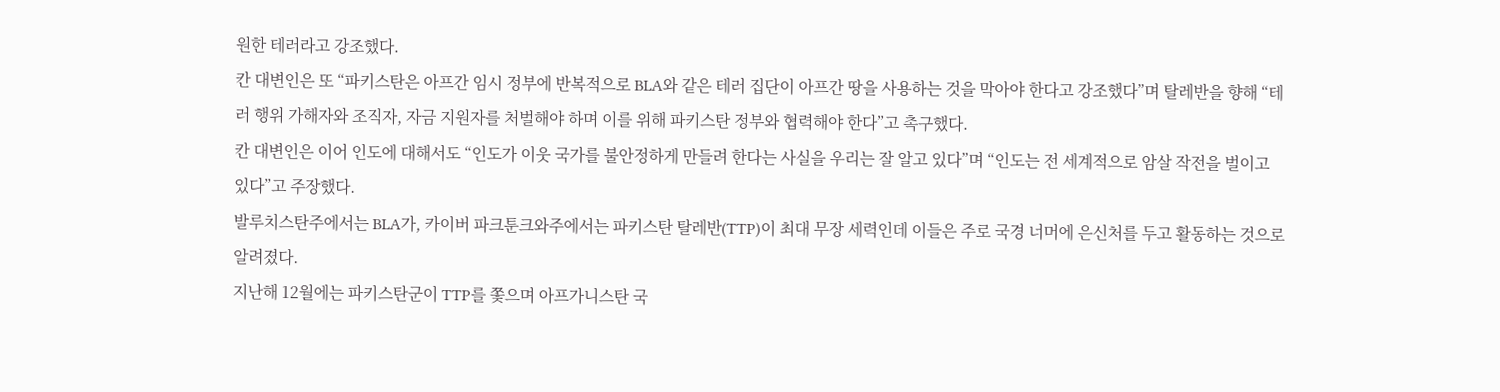원한 테러라고 강조했다.
칸 대변인은 또 “파키스탄은 아프간 임시 정부에 반복적으로 BLA와 같은 테러 집단이 아프간 땅을 사용하는 것을 막아야 한다고 강조했다”며 탈레반을 향해 “테러 행위 가해자와 조직자, 자금 지원자를 처벌해야 하며 이를 위해 파키스탄 정부와 협력해야 한다”고 촉구했다.
칸 대변인은 이어 인도에 대해서도 “인도가 이웃 국가를 불안정하게 만들려 한다는 사실을 우리는 잘 알고 있다”며 “인도는 전 세계적으로 암살 작전을 벌이고 있다”고 주장했다.
발루치스탄주에서는 BLA가, 카이버 파크툰크와주에서는 파키스탄 탈레반(TTP)이 최대 무장 세력인데 이들은 주로 국경 너머에 은신처를 두고 활동하는 것으로 알려졌다.
지난해 12월에는 파키스탄군이 TTP를 쫓으며 아프가니스탄 국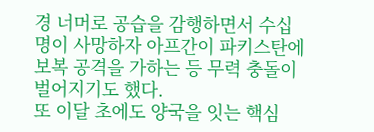경 너머로 공습을 감행하면서 수십명이 사망하자 아프간이 파키스탄에 보복 공격을 가하는 등 무력 충돌이 벌어지기도 했다.
또 이달 초에도 양국을 잇는 핵심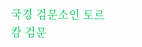국경 검문소인 토르캄 검문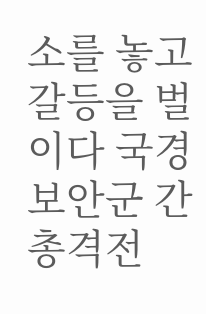소를 놓고 갈등을 벌이다 국경 보안군 간 총격전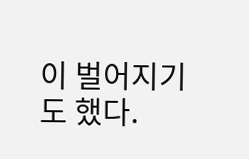이 벌어지기도 했다.